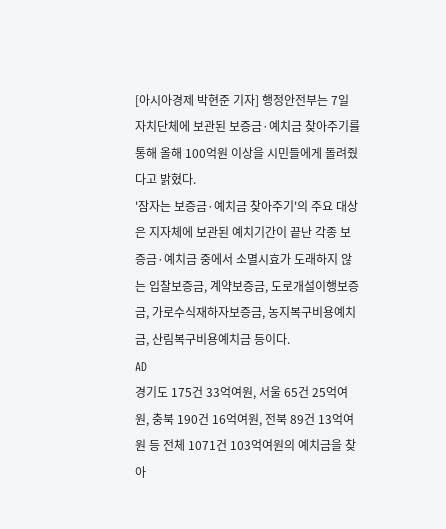[아시아경제 박현준 기자] 행정안전부는 7일 자치단체에 보관된 보증금·예치금 찾아주기를 통해 올해 100억원 이상을 시민들에게 돌려줬다고 밝혔다.
'잠자는 보증금·예치금 찾아주기'의 주요 대상은 지자체에 보관된 예치기간이 끝난 각종 보증금·예치금 중에서 소멸시효가 도래하지 않는 입찰보증금, 계약보증금, 도로개설이행보증금, 가로수식재하자보증금, 농지복구비용예치금, 산림복구비용예치금 등이다.
AD
경기도 175건 33억여원, 서울 65건 25억여원, 충북 190건 16억여원, 전북 89건 13억여원 등 전체 1071건 103억여원의 예치금을 찾아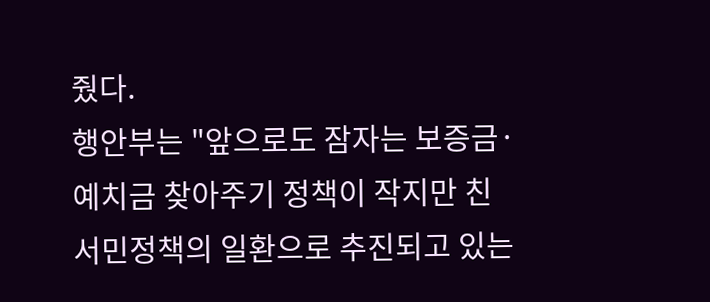줬다.
행안부는 "앞으로도 잠자는 보증금·예치금 찾아주기 정책이 작지만 친 서민정책의 일환으로 추진되고 있는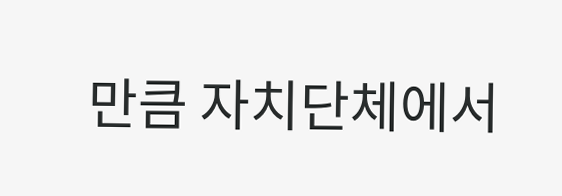만큼 자치단체에서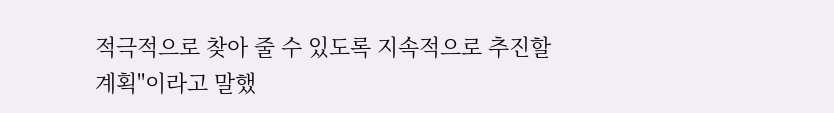적극적으로 찾아 줄 수 있도록 지속적으로 추진할 계획"이라고 말했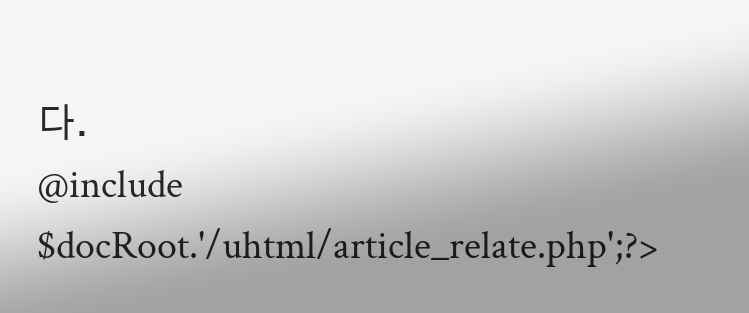다.
@include $docRoot.'/uhtml/article_relate.php';?>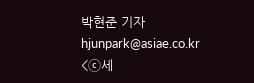박현준 기자 hjunpark@asiae.co.kr
<ⓒ세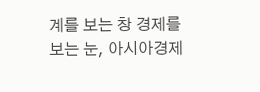계를 보는 창 경제를 보는 눈, 아시아경제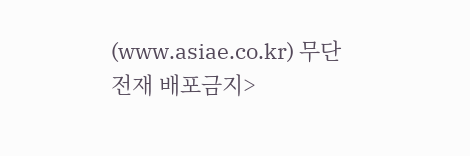(www.asiae.co.kr) 무단전재 배포금지>